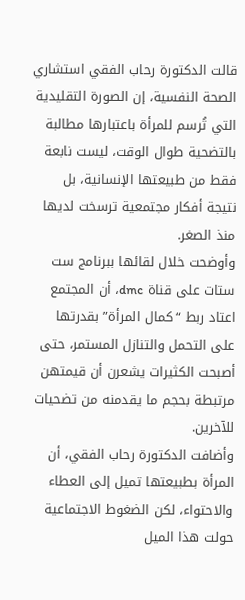قالت الدكتورة رحاب الفقي استشاري الصحة النفسية، إن الصورة التقليدية التي تُرسم للمرأة باعتبارها مطالبة بالتضحية طوال الوقت، ليست نابعة فقط من طبيعتها الإنسانية، بل نتيجة أفكار مجتمعية ترسخت لديها منذ الصغر.
وأوضحت خلال لقائها ببرنامج ست ستات على قناة dmc، أن المجتمع اعتاد ربط “كمال المرأة” بقدرتها على التحمل والتنازل المستمر، حتى أصبحت الكثيرات يشعرن أن قيمتهن مرتبطة بحجم ما يقدمنه من تضحيات للآخرين.
وأضافت الدكتورة رحاب الفقي، أن المرأة بطبيعتها تميل إلى العطاء والاحتواء، لكن الضغوط الاجتماعية حولت هذا الميل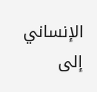الإنساني إلى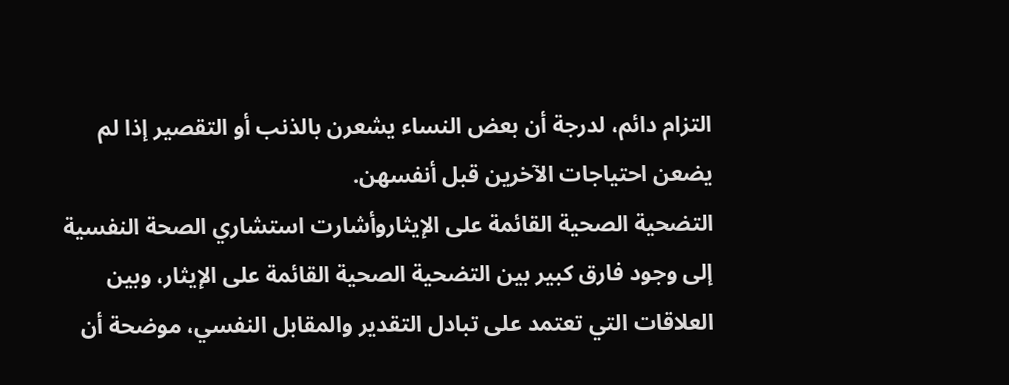التزام دائم، لدرجة أن بعض النساء يشعرن بالذنب أو التقصير إذا لم يضعن احتياجات الآخرين قبل أنفسهن.
التضحية الصحية القائمة على الإيثاروأشارت استشاري الصحة النفسية إلى وجود فارق كبير بين التضحية الصحية القائمة على الإيثار، وبين العلاقات التي تعتمد على تبادل التقدير والمقابل النفسي، موضحة أن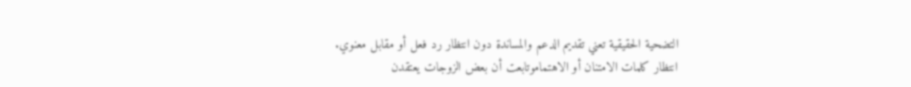التضحية الحقيقية تعني تقديم الدعم والمساندة دون انتظار رد فعل أو مقابل معنوي.
انتظار كلمات الامتنان أو الاهتماموتابعت أن بعض الزوجات يعتقدن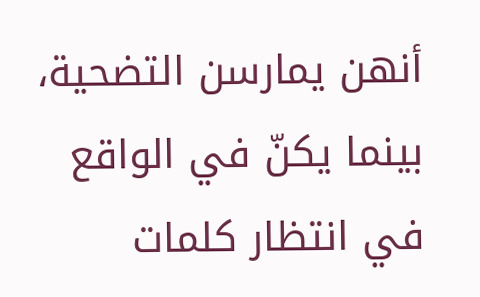أنهن يمارسن التضحية، بينما يكنّ في الواقع في انتظار كلمات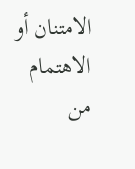الامتنان أو الاهتمام من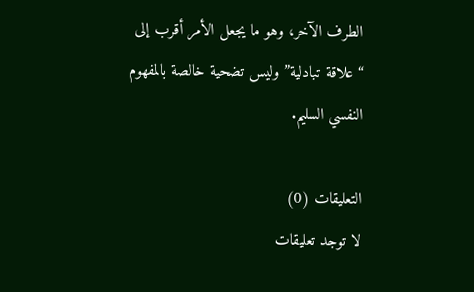الطرف الآخر، وهو ما يجعل الأمر أقرب إلى “علاقة تبادلية” وليس تضحية خالصة بالمفهوم النفسي السليم.

التعليقات (0)
لا توجد تعليقات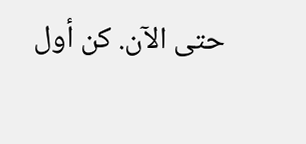حتى الآن. كن أول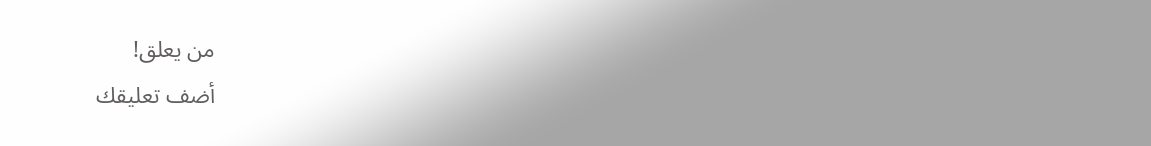من يعلق!
أضف تعليقك